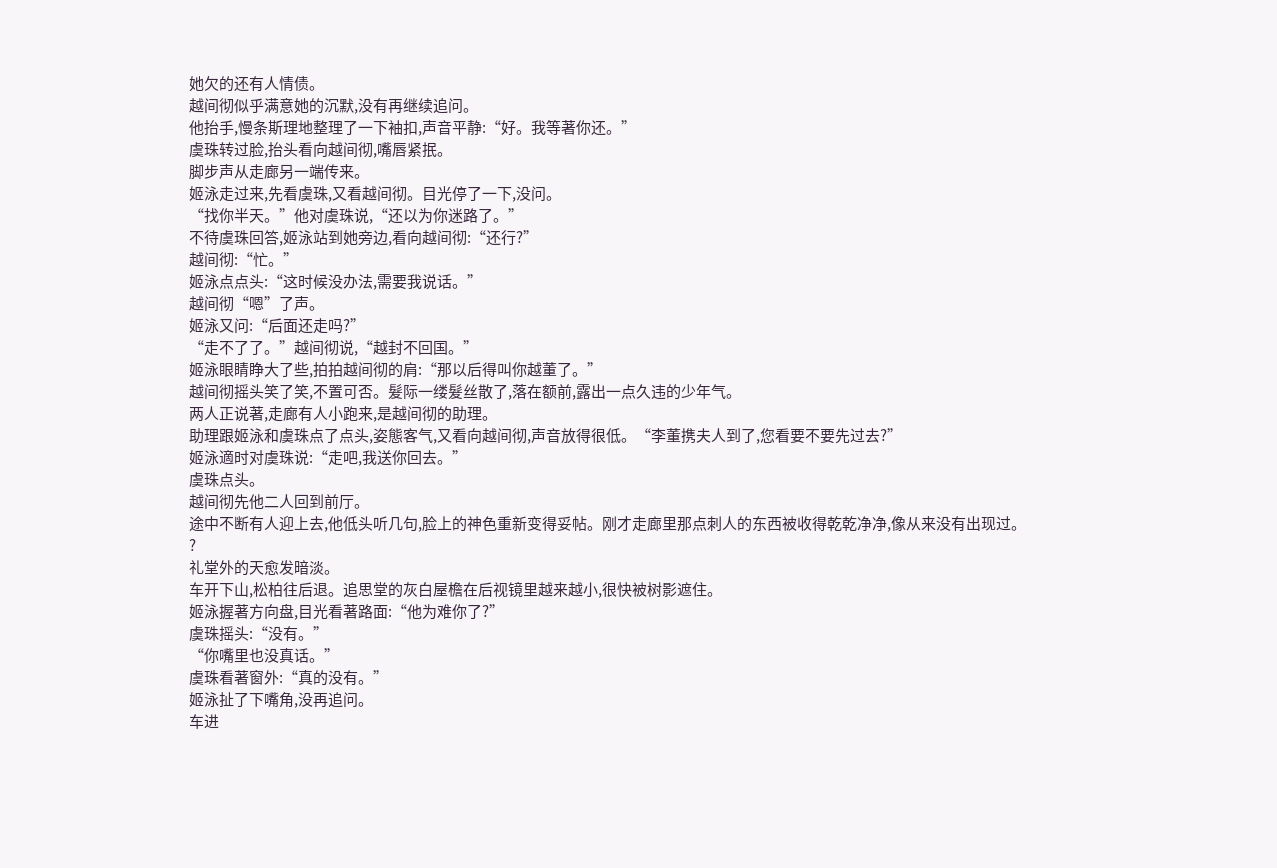她欠的还有人情债。
越间彻似乎满意她的沉默,没有再继续追问。
他抬手,慢条斯理地整理了一下袖扣,声音平静:“好。我等著你还。”
虞珠转过脸,抬头看向越间彻,嘴唇紧抿。
脚步声从走廊另一端传来。
姬泳走过来,先看虞珠,又看越间彻。目光停了一下,没问。
“找你半天。”他对虞珠说,“还以为你迷路了。”
不待虞珠回答,姬泳站到她旁边,看向越间彻:“还行?”
越间彻:“忙。”
姬泳点点头:“这时候没办法,需要我说话。”
越间彻“嗯”了声。
姬泳又问:“后面还走吗?”
“走不了了。”越间彻说,“越封不回国。”
姬泳眼睛睁大了些,拍拍越间彻的肩:“那以后得叫你越董了。”
越间彻摇头笑了笑,不置可否。髮际一缕髮丝散了,落在额前,露出一点久违的少年气。
两人正说著,走廊有人小跑来,是越间彻的助理。
助理跟姬泳和虞珠点了点头,姿態客气,又看向越间彻,声音放得很低。“李董携夫人到了,您看要不要先过去?”
姬泳適时对虞珠说:“走吧,我送你回去。”
虞珠点头。
越间彻先他二人回到前厅。
途中不断有人迎上去,他低头听几句,脸上的神色重新变得妥帖。刚才走廊里那点刺人的东西被收得乾乾净净,像从来没有出现过。
?
礼堂外的天愈发暗淡。
车开下山,松柏往后退。追思堂的灰白屋檐在后视镜里越来越小,很快被树影遮住。
姬泳握著方向盘,目光看著路面:“他为难你了?”
虞珠摇头:“没有。”
“你嘴里也没真话。”
虞珠看著窗外:“真的没有。”
姬泳扯了下嘴角,没再追问。
车进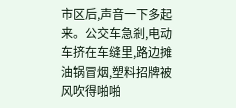市区后,声音一下多起来。公交车急剎,电动车挤在车缝里,路边摊油锅冒烟,塑料招牌被风吹得啪啪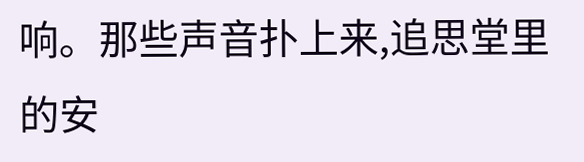响。那些声音扑上来,追思堂里的安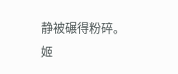静被碾得粉碎。
姬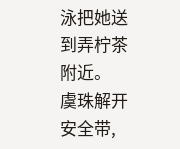泳把她送到弄柠茶附近。
虞珠解开安全带,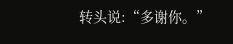转头说:“多谢你。”